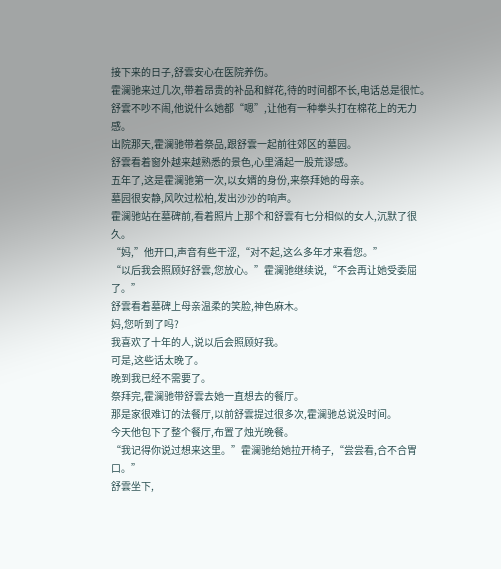接下来的日子,舒雲安心在医院养伤。
霍澜驰来过几次,带着昂贵的补品和鲜花,待的时间都不长,电话总是很忙。
舒雲不吵不闹,他说什么她都“嗯”,让他有一种拳头打在棉花上的无力感。
出院那天,霍澜驰带着祭品,跟舒雲一起前往郊区的墓园。
舒雲看着窗外越来越熟悉的景色,心里涌起一股荒谬感。
五年了,这是霍澜驰第一次,以女婿的身份,来祭拜她的母亲。
墓园很安静,风吹过松柏,发出沙沙的响声。
霍澜驰站在墓碑前,看着照片上那个和舒雲有七分相似的女人,沉默了很久。
“妈,”他开口,声音有些干涩,“对不起,这么多年才来看您。”
“以后我会照顾好舒雲,您放心。”霍澜驰继续说,“不会再让她受委屈了。”
舒雲看着墓碑上母亲温柔的笑脸,神色麻木。
妈,您听到了吗?
我喜欢了十年的人,说以后会照顾好我。
可是,这些话太晚了。
晚到我已经不需要了。
祭拜完,霍澜驰带舒雲去她一直想去的餐厅。
那是家很难订的法餐厅,以前舒雲提过很多次,霍澜驰总说没时间。
今天他包下了整个餐厅,布置了烛光晚餐。
“我记得你说过想来这里。”霍澜驰给她拉开椅子,“尝尝看,合不合胃口。”
舒雲坐下,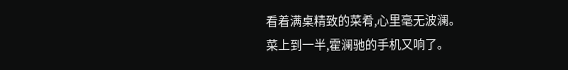看着满桌精致的菜肴,心里毫无波澜。
菜上到一半,霍澜驰的手机又响了。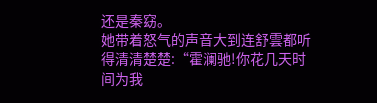还是秦窈。
她带着怒气的声音大到连舒雲都听得清清楚楚:“霍澜驰!你花几天时间为我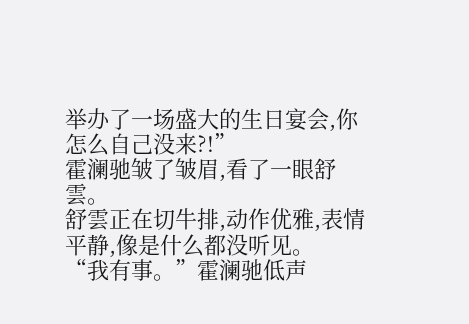举办了一场盛大的生日宴会,你怎么自己没来?!”
霍澜驰皱了皱眉,看了一眼舒雲。
舒雲正在切牛排,动作优雅,表情平静,像是什么都没听见。
“我有事。”霍澜驰低声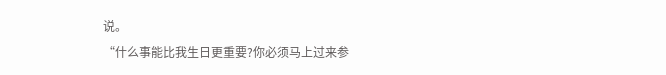说。
“什么事能比我生日更重要?你必须马上过来参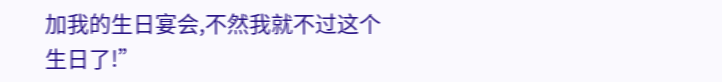加我的生日宴会,不然我就不过这个生日了!”